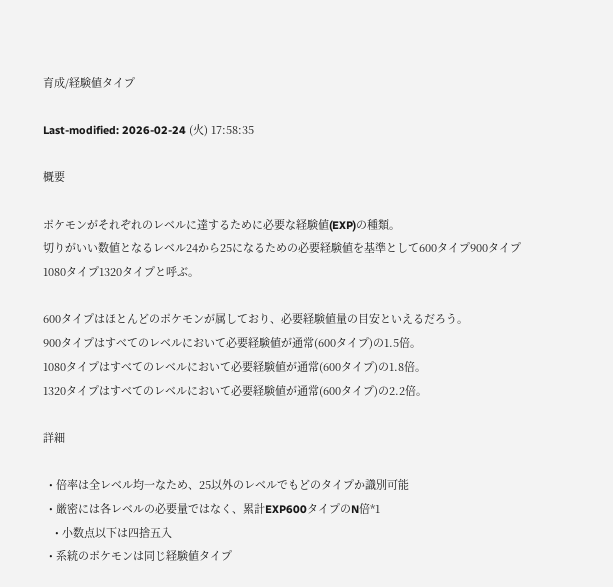育成/経験値タイプ

Last-modified: 2026-02-24 (火) 17:58:35

概要

ポケモンがそれぞれのレベルに達するために必要な経験値(EXP)の種類。
切りがいい数値となるレベル24から25になるための必要経験値を基準として600タイプ900タイプ1080タイプ1320タイプと呼ぶ。

600タイプはほとんどのポケモンが属しており、必要経験値量の目安といえるだろう。
900タイプはすべてのレベルにおいて必要経験値が通常(600タイプ)の1.5倍。
1080タイプはすべてのレベルにおいて必要経験値が通常(600タイプ)の1.8倍。
1320タイプはすべてのレベルにおいて必要経験値が通常(600タイプ)の2.2倍。

詳細

  • 倍率は全レベル均一なため、25以外のレベルでもどのタイプか識別可能
  • 厳密には各レベルの必要量ではなく、累計EXP600タイプのN倍*1
    • 小数点以下は四捨五入
  • 系統のポケモンは同じ経験値タイプ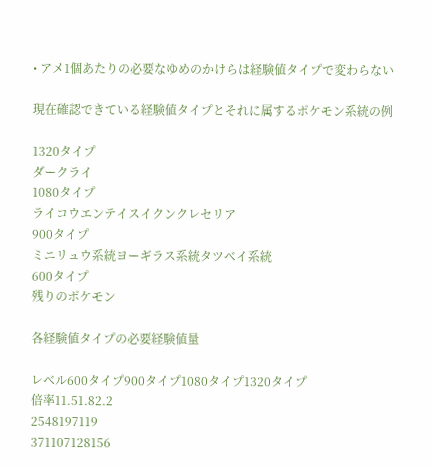• アメ1個あたりの必要なゆめのかけらは経験値タイプで変わらない

現在確認できている経験値タイプとそれに属するポケモン系統の例

1320タイプ
ダークライ
1080タイプ
ライコウエンテイスイクンクレセリア
900タイプ
ミニリュウ系統ヨーギラス系統タツベイ系統
600タイプ
残りのポケモン

各経験値タイプの必要経験値量

レベル600タイプ900タイプ1080タイプ1320タイプ
倍率11.51.82.2
2548197119
371107128156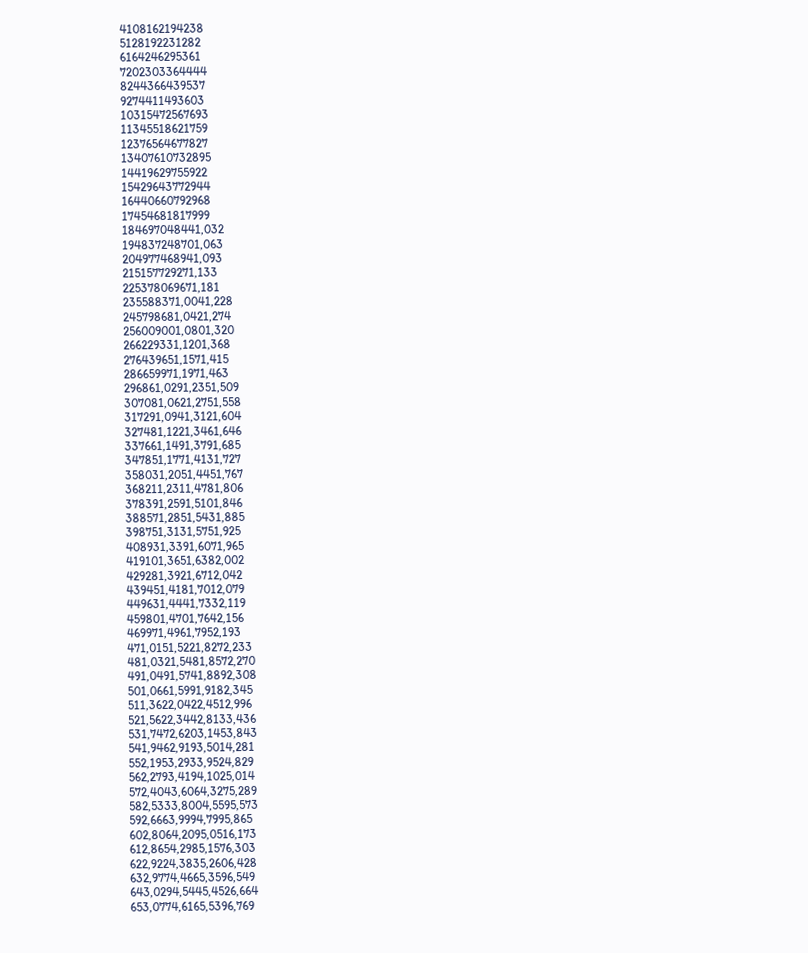4108162194238
5128192231282
6164246295361
7202303364444
8244366439537
9274411493603
10315472567693
11345518621759
12376564677827
13407610732895
14419629755922
15429643772944
16440660792968
17454681817999
184697048441,032
194837248701,063
204977468941,093
215157729271,133
225378069671,181
235588371,0041,228
245798681,0421,274
256009001,0801,320
266229331,1201,368
276439651,1571,415
286659971,1971,463
296861,0291,2351,509
307081,0621,2751,558
317291,0941,3121,604
327481,1221,3461,646
337661,1491,3791,685
347851,1771,4131,727
358031,2051,4451,767
368211,2311,4781,806
378391,2591,5101,846
388571,2851,5431,885
398751,3131,5751,925
408931,3391,6071,965
419101,3651,6382,002
429281,3921,6712,042
439451,4181,7012,079
449631,4441,7332,119
459801,4701,7642,156
469971,4961,7952,193
471,0151,5221,8272,233
481,0321,5481,8572,270
491,0491,5741,8892,308
501,0661,5991,9182,345
511,3622,0422,4512,996
521,5622,3442,8133,436
531,7472,6203,1453,843
541,9462,9193,5014,281
552,1953,2933,9524,829
562,2793,4194,1025,014
572,4043,6064,3275,289
582,5333,8004,5595,573
592,6663,9994,7995,865
602,8064,2095,0516,173
612,8654,2985,1576,303
622,9224,3835,2606,428
632,9774,4665,3596,549
643,0294,5445,4526,664
653,0774,6165,5396,769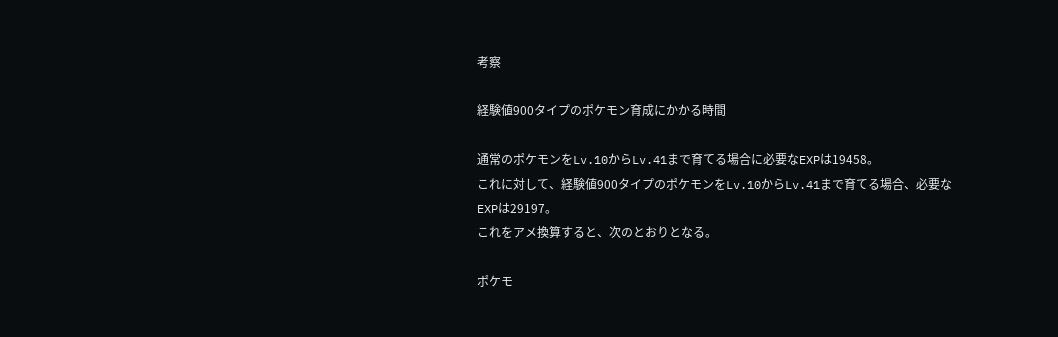考察

経験値900タイプのポケモン育成にかかる時間

通常のポケモンをLv.10からLv.41まで育てる場合に必要なEXPは19458。
これに対して、経験値900タイプのポケモンをLv.10からLv.41まで育てる場合、必要なEXPは29197。
これをアメ換算すると、次のとおりとなる。

ポケモ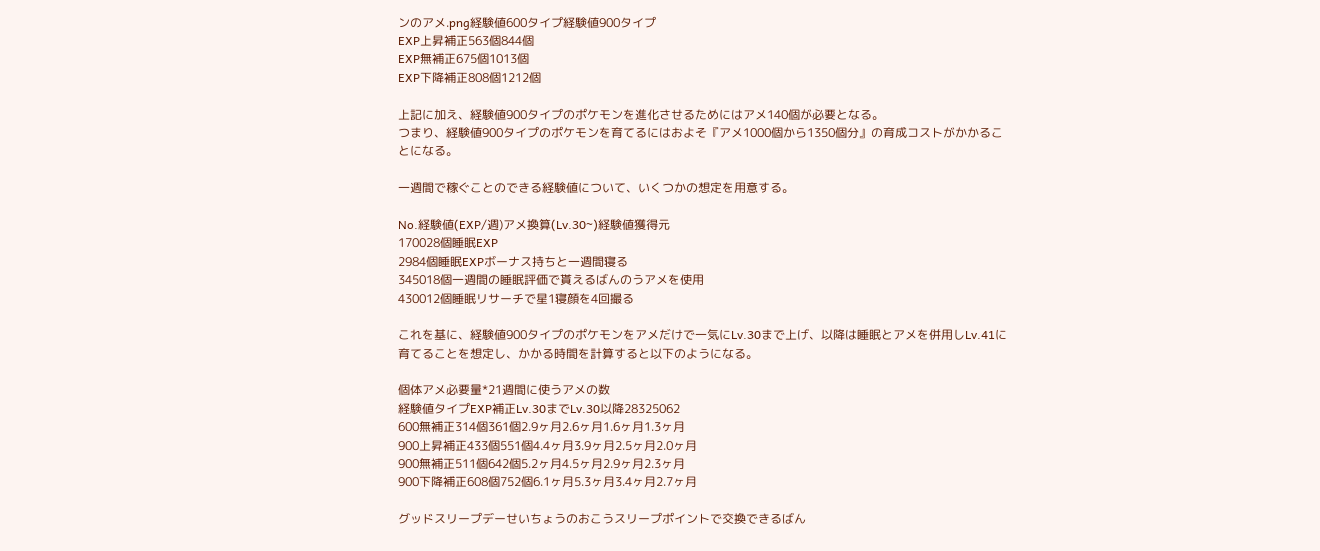ンのアメ.png経験値600タイプ経験値900タイプ
EXP上昇補正563個844個
EXP無補正675個1013個
EXP下降補正808個1212個

上記に加え、経験値900タイプのポケモンを進化させるためにはアメ140個が必要となる。
つまり、経験値900タイプのポケモンを育てるにはおよそ『アメ1000個から1350個分』の育成コストがかかることになる。

一週間で稼ぐことのできる経験値について、いくつかの想定を用意する。

No.経験値(EXP/週)アメ換算(Lv.30~)経験値獲得元
170028個睡眠EXP
2984個睡眠EXPボーナス持ちと一週間寝る
345018個一週間の睡眠評価で貰えるばんのうアメを使用
430012個睡眠リサーチで星1寝顔を4回撮る

これを基に、経験値900タイプのポケモンをアメだけで一気にLv.30まで上げ、以降は睡眠とアメを併用しLv.41に育てることを想定し、かかる時間を計算すると以下のようになる。

個体アメ必要量*21週間に使うアメの数
経験値タイプEXP補正Lv.30までLv.30以降28325062
600無補正314個361個2.9ヶ月2.6ヶ月1.6ヶ月1.3ヶ月
900上昇補正433個551個4.4ヶ月3.9ヶ月2.5ヶ月2.0ヶ月
900無補正511個642個5.2ヶ月4.5ヶ月2.9ヶ月2.3ヶ月
900下降補正608個752個6.1ヶ月5.3ヶ月3.4ヶ月2.7ヶ月

グッドスリープデーせいちょうのおこうスリープポイントで交換できるばん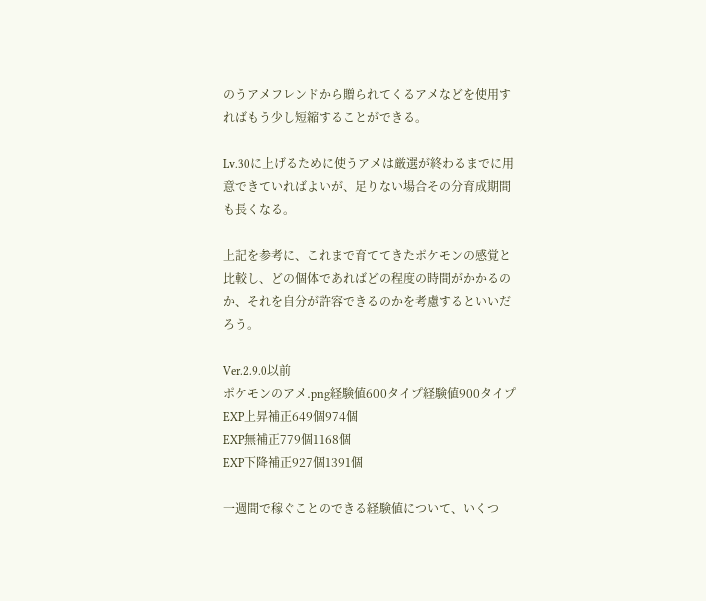のうアメフレンドから贈られてくるアメなどを使用すればもう少し短縮することができる。

Lv.30に上げるために使うアメは厳選が終わるまでに用意できていればよいが、足りない場合その分育成期間も長くなる。

上記を参考に、これまで育ててきたポケモンの感覚と比較し、どの個体であればどの程度の時間がかかるのか、それを自分が許容できるのかを考慮するといいだろう。

Ver.2.9.0以前
ポケモンのアメ.png経験値600タイプ経験値900タイプ
EXP上昇補正649個974個
EXP無補正779個1168個
EXP下降補正927個1391個

一週間で稼ぐことのできる経験値について、いくつ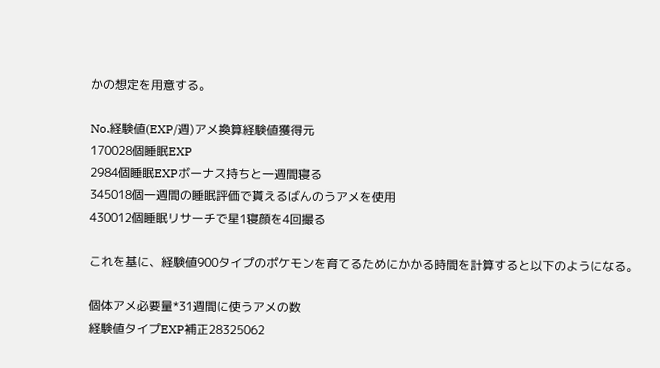かの想定を用意する。

No.経験値(EXP/週)アメ換算経験値獲得元
170028個睡眠EXP
2984個睡眠EXPボーナス持ちと一週間寝る
345018個一週間の睡眠評価で貰えるばんのうアメを使用
430012個睡眠リサーチで星1寝顔を4回撮る

これを基に、経験値900タイプのポケモンを育てるためにかかる時間を計算すると以下のようになる。

個体アメ必要量*31週間に使うアメの数
経験値タイプEXP補正28325062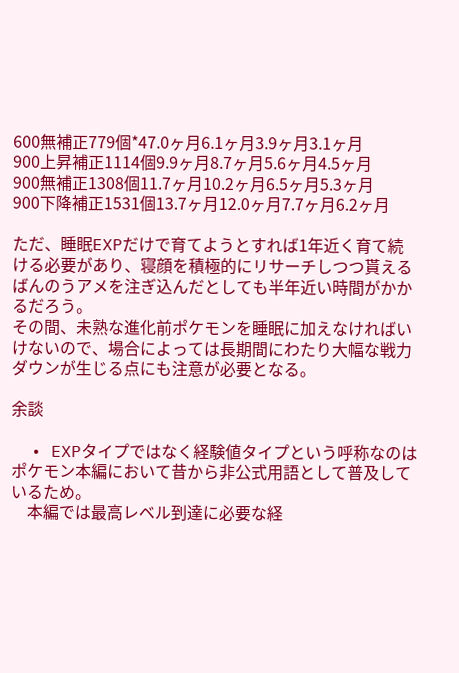600無補正779個*47.0ヶ月6.1ヶ月3.9ヶ月3.1ヶ月
900上昇補正1114個9.9ヶ月8.7ヶ月5.6ヶ月4.5ヶ月
900無補正1308個11.7ヶ月10.2ヶ月6.5ヶ月5.3ヶ月
900下降補正1531個13.7ヶ月12.0ヶ月7.7ヶ月6.2ヶ月

ただ、睡眠EXPだけで育てようとすれば1年近く育て続ける必要があり、寝顔を積極的にリサーチしつつ貰えるばんのうアメを注ぎ込んだとしても半年近い時間がかかるだろう。
その間、未熟な進化前ポケモンを睡眠に加えなければいけないので、場合によっては長期間にわたり大幅な戦力ダウンが生じる点にも注意が必要となる。

余談

  • EXPタイプではなく経験値タイプという呼称なのはポケモン本編において昔から非公式用語として普及しているため。
    本編では最高レベル到達に必要な経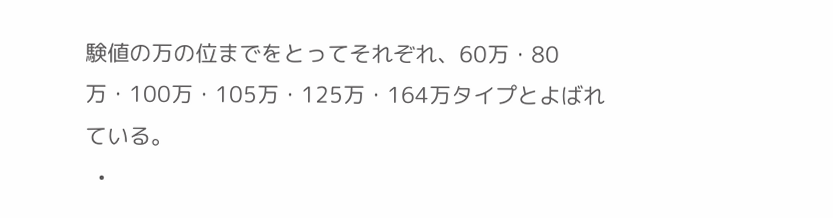験値の万の位までをとってそれぞれ、60万・80万・100万・105万・125万・164万タイプとよばれている。
  •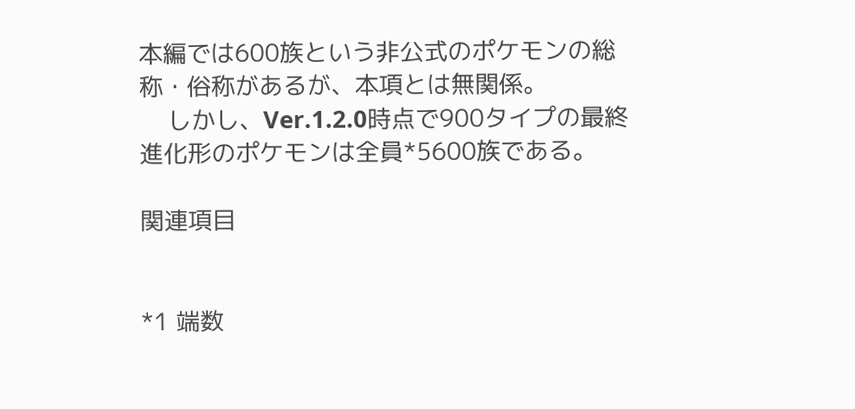本編では600族という非公式のポケモンの総称・俗称があるが、本項とは無関係。
    しかし、Ver.1.2.0時点で900タイプの最終進化形のポケモンは全員*5600族である。

関連項目


*1 端数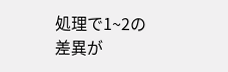処理で1~2の差異が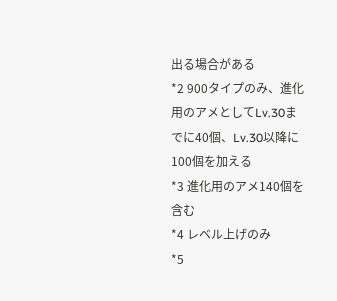出る場合がある
*2 900タイプのみ、進化用のアメとしてLv.30までに40個、Lv.30以降に100個を加える
*3 進化用のアメ140個を含む
*4 レベル上げのみ
*5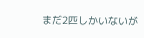まだ2匹しかいないが